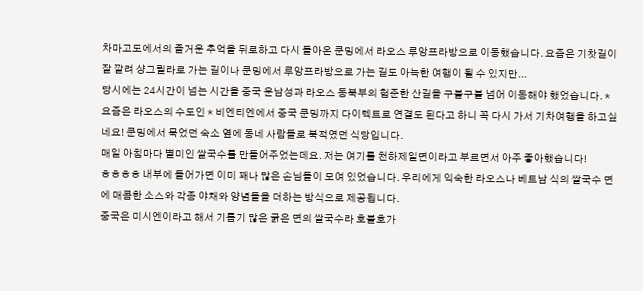차마고도에서의 즐거운 추억을 뒤로하고 다시 돌아온 쿤밍에서 라오스 루앙프라방으로 이동했습니다. 요즘은 기찻길이 잘 깔려 샹그릴라로 가는 길이나 쿤밍에서 루앙프라방으로 가는 길도 아늑한 여행이 될 수 있지만...
당시에는 24시간이 넘는 시간을 중국 운남성과 라오스 동북부의 험준한 산길을 구불구불 넘어 이동해야 했었습니다. * 요즘은 라오스의 수도인 * 비엔티엔에서 중국 쿤밍까지 다이렉트로 연결도 된다고 하니 꼭 다시 가서 기차여행을 하고싶네요! 쿤밍에서 묵었던 숙소 옆에 동네 사람들로 북적였던 식당입니다.
매일 아침마다 별미인 쌀국수를 만들어주었는데요. 저는 여기를 천하제일면이라고 부르면서 아주 좋아했습니다!
ㅎㅎㅎㅎ 내부에 들어가면 이미 꽤나 많은 손님들이 모여 있었습니다. 우리에게 익숙한 라오스나 베트남 식의 쌀국수 면에 매콤한 소스와 각종 야채와 양념들을 더하는 방식으로 제공됩니다.
중국은 미시엔이라고 해서 기름기 많은 굵은 면의 쌀국수라 호불호가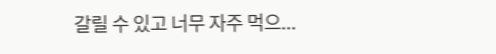갈릴 수 있고 너무 자주 먹으...